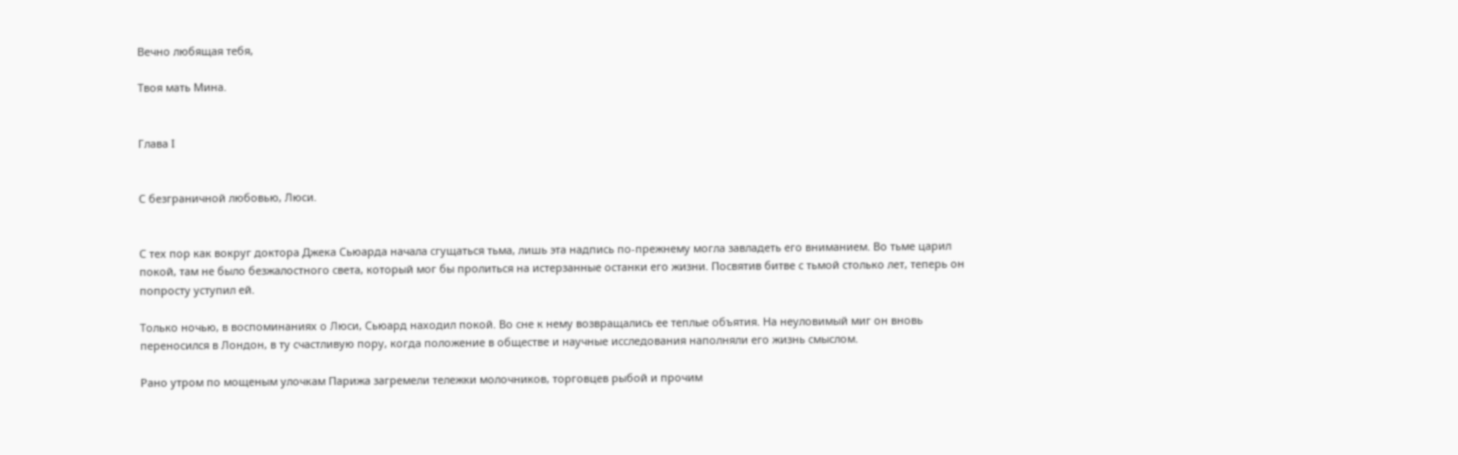Вечно любящая тебя,

Твоя мать Мина.


Глава I


С безграничной любовью, Люси.


С тех пор как вокруг доктора Джека Сьюарда начала сгущаться тьма, лишь эта надпись по-прежнему могла завладеть его вниманием. Во тьме царил покой, там не было безжалостного света, который мог бы пролиться на истерзанные останки его жизни. Посвятив битве с тьмой столько лет, теперь он попросту уступил ей.

Только ночью, в воспоминаниях о Люси, Сьюард находил покой. Во сне к нему возвращались ее теплые объятия. На неуловимый миг он вновь переносился в Лондон, в ту счастливую пору, когда положение в обществе и научные исследования наполняли его жизнь смыслом.

Рано утром по мощеным улочкам Парижа загремели тележки молочников, торговцев рыбой и прочим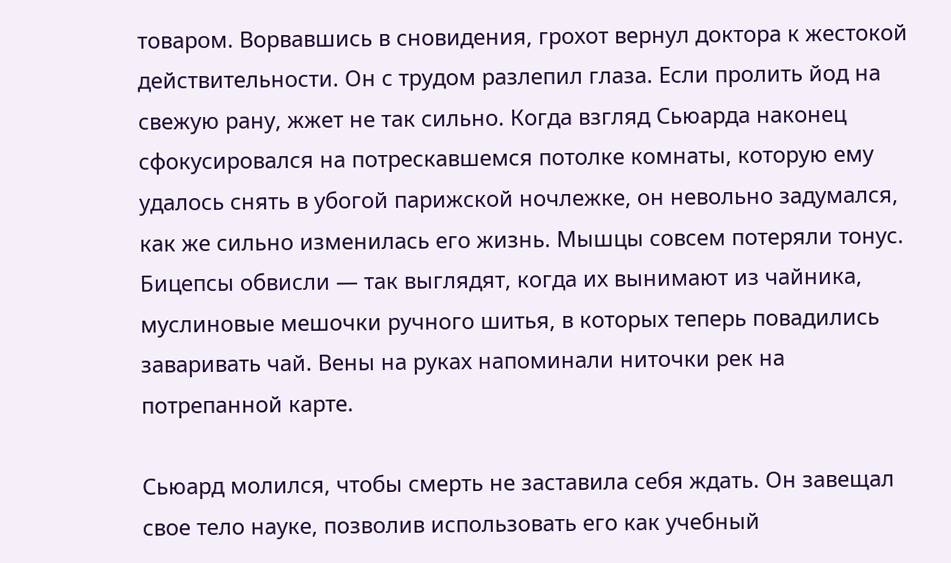товаром. Ворвавшись в сновидения, грохот вернул доктора к жестокой действительности. Он с трудом разлепил глаза. Если пролить йод на свежую рану, жжет не так сильно. Когда взгляд Сьюарда наконец сфокусировался на потрескавшемся потолке комнаты, которую ему удалось снять в убогой парижской ночлежке, он невольно задумался, как же сильно изменилась его жизнь. Мышцы совсем потеряли тонус. Бицепсы обвисли — так выглядят, когда их вынимают из чайника, муслиновые мешочки ручного шитья, в которых теперь повадились заваривать чай. Вены на руках напоминали ниточки рек на потрепанной карте.

Сьюард молился, чтобы смерть не заставила себя ждать. Он завещал свое тело науке, позволив использовать его как учебный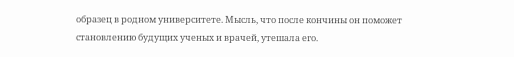образец в родном университете. Мысль, что после кончины он поможет становлению будущих ученых и врачей, утешала его.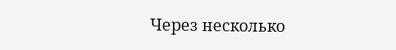Через несколько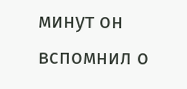минут он вспомнил о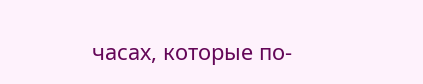часах, которые по-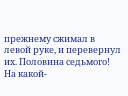прежнему сжимал в левой руке, и перевернул их. Половина седьмого! На какой-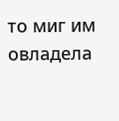то миг им овладела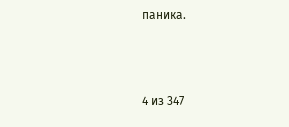паника.



4 из 347